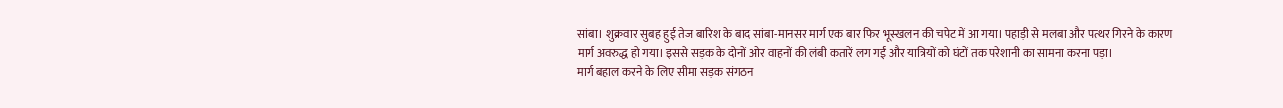सांबा। शुक्रवार सुबह हुई तेज बारिश के बाद सांबा-मानसर मार्ग एक बार फिर भूस्खलन की चपेट में आ गया। पहाड़ी से मलबा और पत्थर गिरने के कारण मार्ग अवरुद्ध हो गया। इससे सड़क के दोनों ओर वाहनों की लंबी कतारें लग गईं और यात्रियों को घंटों तक परेशानी का सामना करना पड़ा।
मार्ग बहाल करने के लिए सीमा सड़क संगठन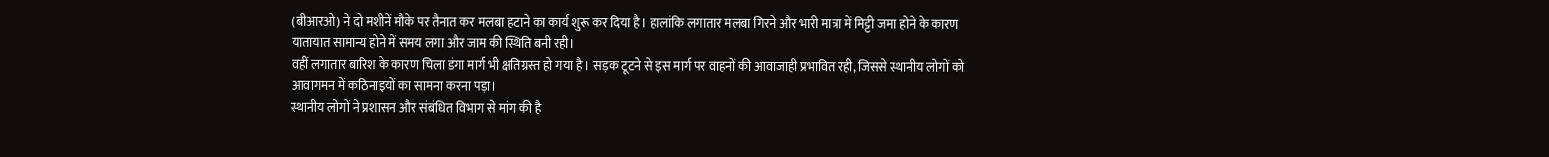(बीआरओ) ने दो मशीनें मौके पर तैनात कर मलबा हटाने का कार्य शुरू कर दिया है। हालांकि लगातार मलबा गिरने और भारी मात्रा में मिट्टी जमा होने के कारण यातायात सामान्य होने में समय लगा और जाम की स्थिति बनी रही।
वहीं लगातार बारिश के कारण चिला डंगा मार्ग भी क्षतिग्रस्त हो गया है। सड़क टूटने से इस मार्ग पर वाहनों की आवाजाही प्रभावित रही, जिससे स्थानीय लोगों को आवागमन में कठिनाइयों का सामना करना पड़ा।
स्थानीय लोगों ने प्रशासन और संबंधित विभाग से मांग की है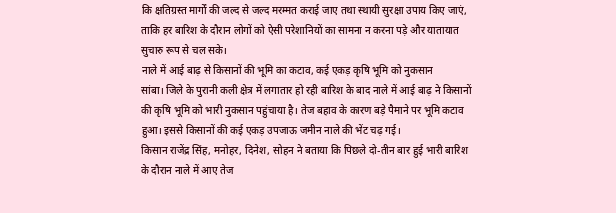कि क्षतिग्रस्त मार्गों की जल्द से जल्द मरम्मत कराई जाए तथा स्थायी सुरक्षा उपाय किए जाएं, ताकि हर बारिश के दौरान लोगों को ऐसी परेशानियों का सामना न करना पड़े और यातायात सुचारु रूप से चल सके।
नाले में आई बाढ़ से किसानों की भूमि का कटाव, कई एकड़ कृषि भूमि को नुकसान
सांबा। जिले के पुरानी कली क्षेत्र में लगातार हो रही बारिश के बाद नाले में आई बाढ़ ने किसानों की कृषि भूमि को भारी नुकसान पहुंचाया है। तेज बहाव के कारण बड़े पैमाने पर भूमि कटाव हुआ। इससे किसानों की कई एकड़ उपजाऊ जमीन नाले की भेंट चढ़ गई।
किसान राजेंद्र सिंह, मनोहर, दिनेश, सोहन ने बताया कि पिछले दो-तीन बार हुई भारी बारिश के दौरान नाले में आए तेज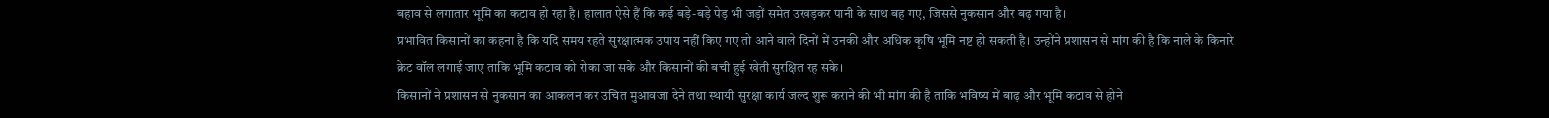बहाव से लगातार भूमि का कटाव हो रहा है। हालात ऐसे हैं कि कई बड़े-बड़े पेड़ भी जड़ों समेत उखड़कर पानी के साथ बह गए, जिससे नुकसान और बढ़ गया है।
प्रभावित किसानों का कहना है कि यदि समय रहते सुरक्षात्मक उपाय नहीं किए गए तो आने वाले दिनों में उनकी और अधिक कृषि भूमि नष्ट हो सकती है। उन्होंने प्रशासन से मांग की है कि नाले के किनारे क्रेट वॉल लगाई जाए ताकि भूमि कटाव को रोका जा सके और किसानों की बची हुई खेती सुरक्षित रह सके।
किसानों ने प्रशासन से नुकसान का आकलन कर उचित मुआवजा देने तथा स्थायी सुरक्षा कार्य जल्द शुरू कराने की भी मांग की है ताकि भविष्य में बाढ़ और भूमि कटाव से होने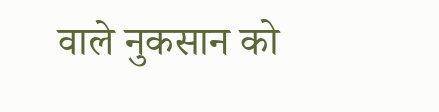वाले नुकसान को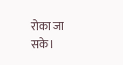रोका जा सके।